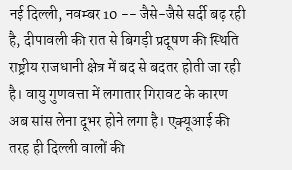नई दिल्ली, नवम्बर 10 -- जैसे-जैसे सर्दी बढ़ रही है, दीपावली की रात से बिगड़ी प्रदूषण की स्थिति राष्ट्रीय राजधानी क्षेत्र में बद से बदतर होती जा रही है। वायु गुणवत्ता में लगातार गिरावट के कारण अब सांस लेना दूभर होने लगा है। एक्यूआई की तरह ही दिल्ली वालों की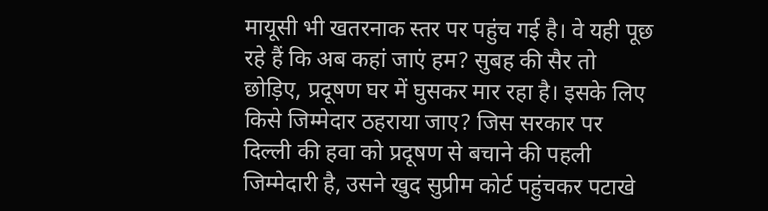मायूसी भी खतरनाक स्तर पर पहुंच गई है। वे यही पूछ रहे हैं कि अब कहां जाएं हम? सुबह की सैर तो छोड़िए, प्रदूषण घर में घुसकर मार रहा है। इसके लिए किसे जिम्मेदार ठहराया जाए? जिस सरकार पर दिल्ली की हवा को प्रदूषण से बचाने की पहली जिम्मेदारी है, उसने खुद सुप्रीम कोर्ट पहुंचकर पटाखे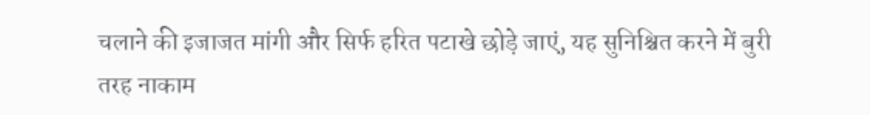चलाने की इजाजत मांगी और सिर्फ हरित पटाखे छोड़े जाएं, यह सुनिश्चित करने में बुरी तरह नाकाम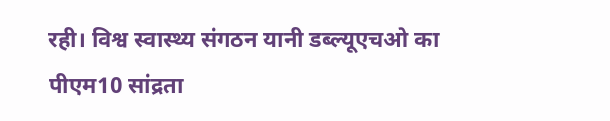रही। विश्व स्वास्थ्य संगठन यानी डब्ल्यूएचओ का पीएम10 सांद्रता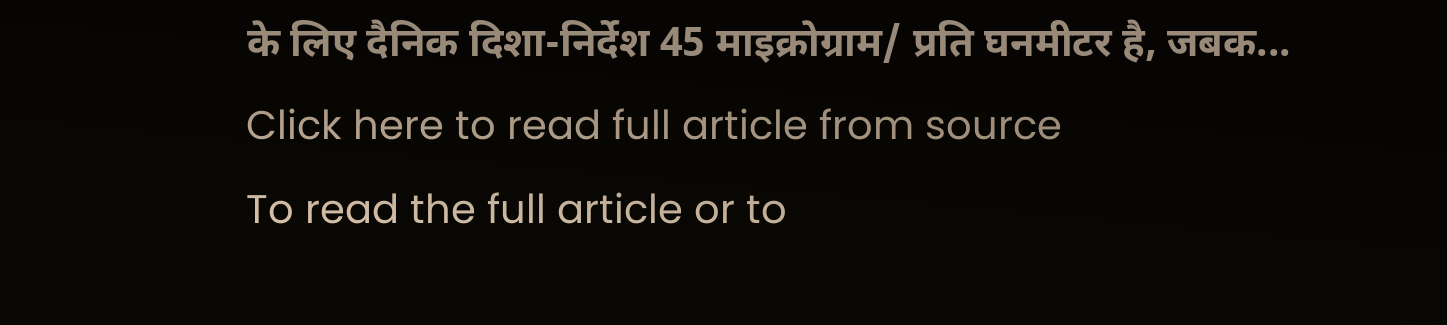के लिए दैनिक दिशा-निर्देश 45 माइक्रोग्राम/ प्रति घनमीटर है, जबक...
Click here to read full article from source
To read the full article or to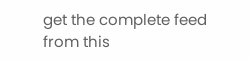get the complete feed from this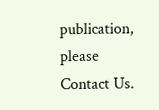publication, please
Contact Us.